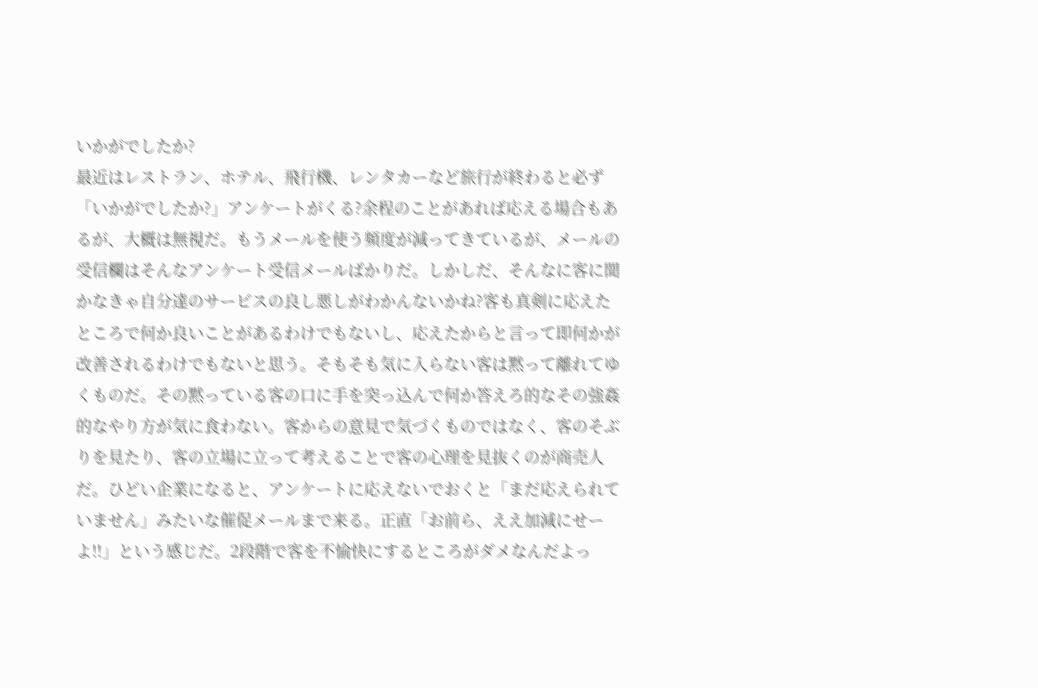いかがでしたか?
最近はレストラン、ホテル、飛行機、レンタカーなど旅行が終わると必ず「いかがでしたか?」アンケートがくる?余程のことがあれば応える場合もあるが、大概は無視だ。もうメールを使う頻度が減ってきているが、メールの受信欄はそんなアンケート受信メールばかりだ。しかしだ、そんなに客に聞かなきゃ自分達のサービスの良し悪しがわかんないかね?客も真剣に応えたところで何か良いことがあるわけでもないし、応えたからと言って即何かが改善されるわけでもないと思う。そもそも気に入らない客は黙って離れてゆくものだ。その黙っている客の口に手を突っ込んで何か答えろ的なその強姦的なやり方が気に食わない。客からの意見で気づくものではなく、客のそぶりを見たり、客の立場に立って考えることで客の心理を見抜くのが商売人だ。ひどい企業になると、アンケートに応えないでおくと「まだ応えられていません」みたいな催促メールまで来る。正直「お前ら、ええ加減にせーよ!!」という感じだ。2段階で客を不愉快にするところがダメなんだよっ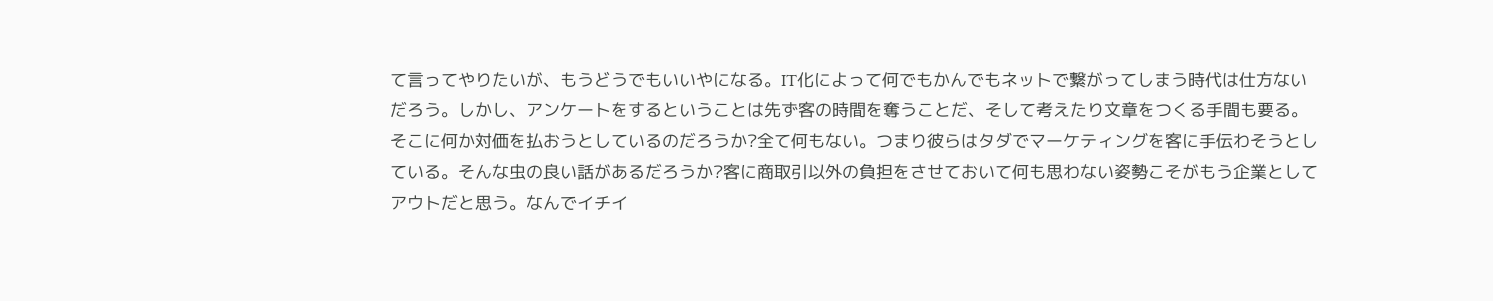て言ってやりたいが、もうどうでもいいやになる。IT化によって何でもかんでもネットで繋がってしまう時代は仕方ないだろう。しかし、アンケートをするということは先ず客の時間を奪うことだ、そして考えたり文章をつくる手間も要る。そこに何か対価を払おうとしているのだろうか?全て何もない。つまり彼らはタダでマーケティングを客に手伝わそうとしている。そんな虫の良い話があるだろうか?客に商取引以外の負担をさせておいて何も思わない姿勢こそがもう企業としてアウトだと思う。なんでイチイ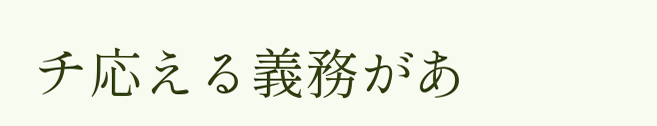チ応える義務があ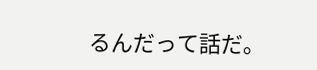るんだって話だ。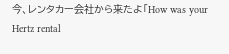今、レンタカー会社から来たよ「How was your Hertz rental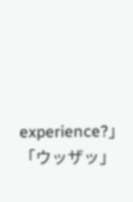experience?」「ウッザッ」